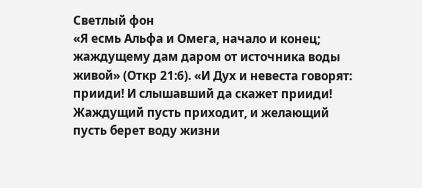Светлый фон
«Я есмь Альфа и Омега, начало и конец; жаждущему дам даром от источника воды живой» (Откр 21:6). «И Дух и невеста говорят: прииди! И слышавший да скажет прииди! Жаждущий пусть приходит, и желающий пусть берет воду жизни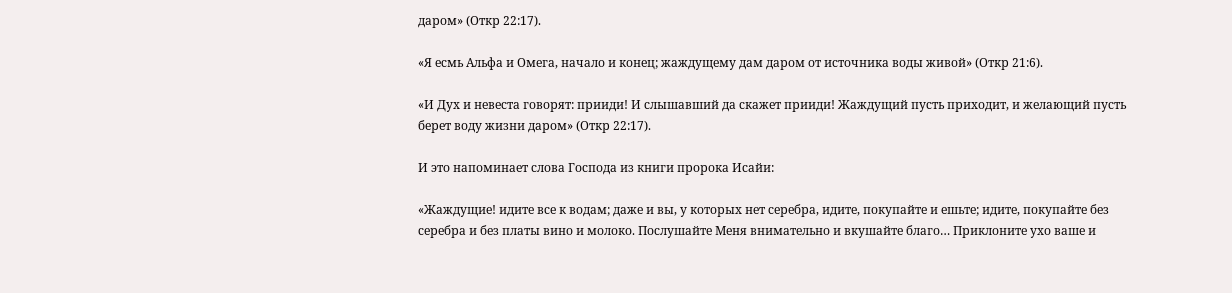даром» (Откр 22:17).

«Я есмь Альфа и Омега, начало и конец; жаждущему дам даром от источника воды живой» (Откр 21:6).

«И Дух и невеста говорят: прииди! И слышавший да скажет прииди! Жаждущий пусть приходит, и желающий пусть берет воду жизни даром» (Откр 22:17).

И это напоминает слова Господа из книги пророка Исайи:

«Жаждущие! идите все к водам; даже и вы, у которых нет серебра, идите, покупайте и ешьте; идите, покупайте без серебра и без платы вино и молоко. Послушайте Меня внимательно и вкушайте благо… Приклоните ухо ваше и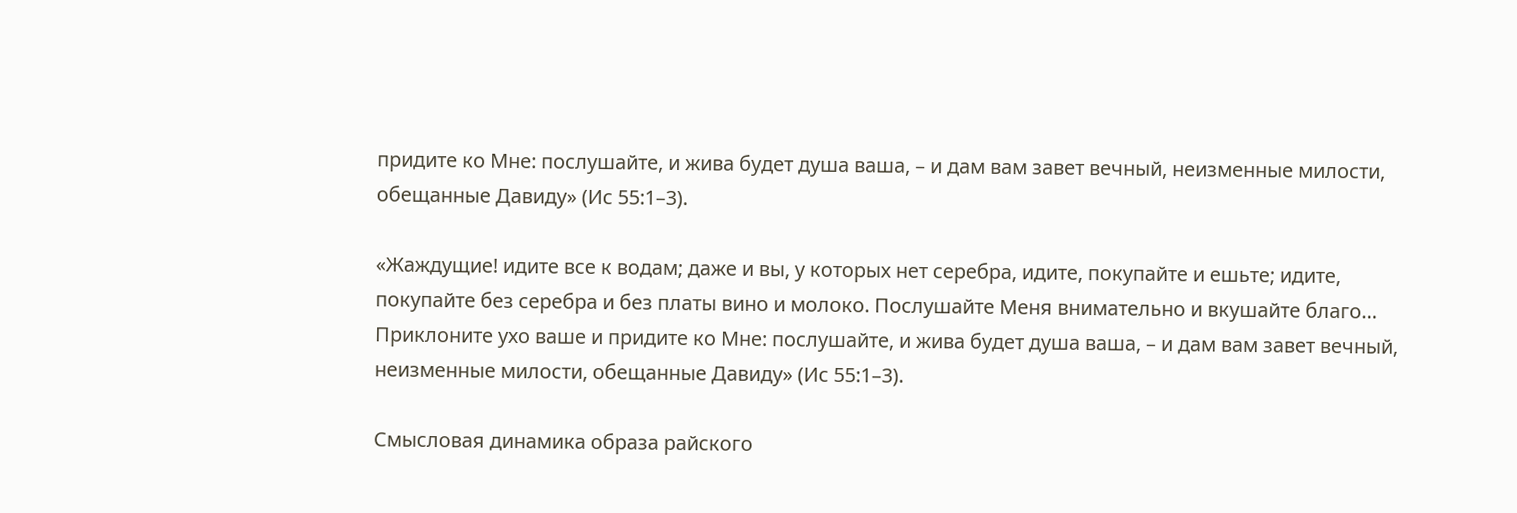придите ко Мне: послушайте, и жива будет душа ваша, – и дам вам завет вечный, неизменные милости, обещанные Давиду» (Ис 55:1–3).

«Жаждущие! идите все к водам; даже и вы, у которых нет серебра, идите, покупайте и ешьте; идите, покупайте без серебра и без платы вино и молоко. Послушайте Меня внимательно и вкушайте благо… Приклоните ухо ваше и придите ко Мне: послушайте, и жива будет душа ваша, – и дам вам завет вечный, неизменные милости, обещанные Давиду» (Ис 55:1–3).

Смысловая динамика образа райского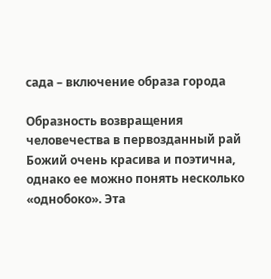сада – включение образа города

Образность возвращения человечества в первозданный рай Божий очень красива и поэтична, однако ее можно понять несколько «однобоко». Эта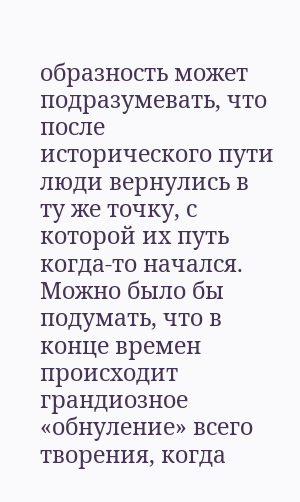образность может подразумевать, что после исторического пути люди вернулись в ту же точку, с которой их путь когда-то начался. Можно было бы подумать, что в конце времен происходит грандиозное «обнуление» всего творения, когда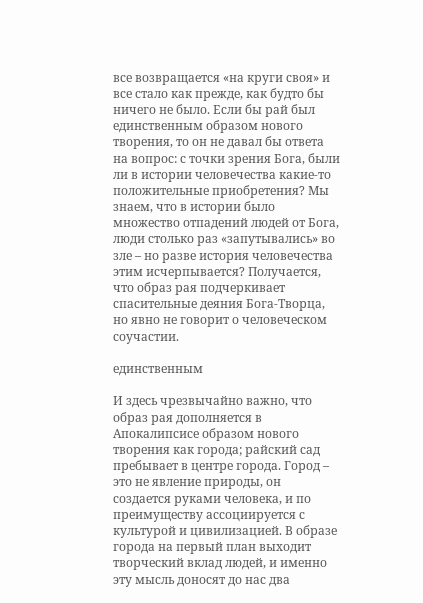все возвращается «на круги своя» и все стало как прежде, как будто бы ничего не было. Если бы рай был единственным образом нового творения, то он не давал бы ответа на вопрос: с точки зрения Бога, были ли в истории человечества какие-то положительные приобретения? Мы знаем, что в истории было множество отпадений людей от Бога, люди столько раз «запутывались» во зле – но разве история человечества этим исчерпывается? Получается, что образ рая подчеркивает спасительные деяния Бога-Творца, но явно не говорит о человеческом соучастии.

единственным

И здесь чрезвычайно важно, что образ рая дополняется в Апокалипсисе образом нового творения как города; райский сад пребывает в центре города. Город – это не явление природы, он создается руками человека, и по преимуществу ассоциируется с культурой и цивилизацией. В образе города на первый план выходит творческий вклад людей, и именно эту мысль доносят до нас два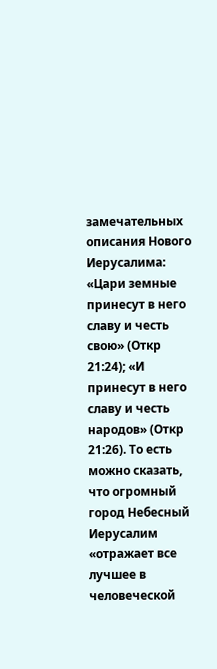замечательных описания Нового Иерусалима: «Цари земные принесут в него славу и честь свою» (Откр 21:24); «И принесут в него славу и честь народов» (Откр 21:26). То есть можно сказать, что огромный город Небесный Иерусалим «отражает все лучшее в человеческой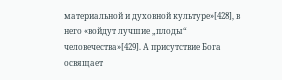материальной и духовной культуре»[428], в него «войдут лучшие „плоды“ человечества»[429]. А присутствие Бога освящает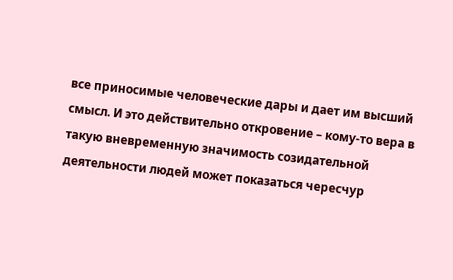все приносимые человеческие дары и дает им высший смысл. И это действительно откровение – кому-то вера в такую вневременную значимость созидательной деятельности людей может показаться чересчур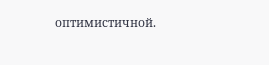оптимистичной.